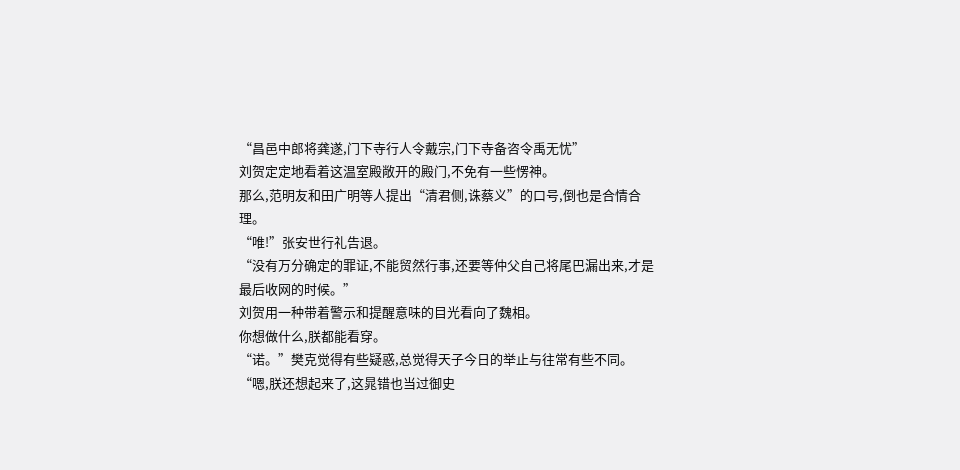“昌邑中郎将龚遂,门下寺行人令戴宗,门下寺备咨令禹无忧”
刘贺定定地看着这温室殿敞开的殿门,不免有一些愣神。
那么,范明友和田广明等人提出“清君侧,诛蔡义”的口号,倒也是合情合理。
“唯!”张安世行礼告退。
“没有万分确定的罪证,不能贸然行事,还要等仲父自己将尾巴漏出来,才是最后收网的时候。”
刘贺用一种带着警示和提醒意味的目光看向了魏相。
你想做什么,朕都能看穿。
“诺。”樊克觉得有些疑惑,总觉得天子今日的举止与往常有些不同。
“嗯,朕还想起来了,这晁错也当过御史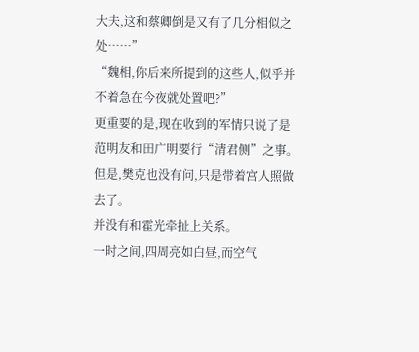大夫,这和蔡卿倒是又有了几分相似之处……”
“魏相,你后来所提到的这些人,似乎并不着急在今夜就处置吧?”
更重要的是,现在收到的军情只说了是范明友和田广明要行“清君侧”之事。
但是,樊克也没有问,只是带着宫人照做去了。
并没有和霍光牵扯上关系。
一时之间,四周亮如白昼,而空气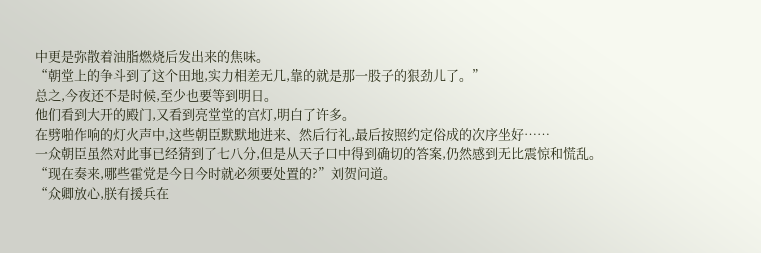中更是弥散着油脂燃烧后发出来的焦味。
“朝堂上的争斗到了这个田地,实力相差无几,靠的就是那一股子的狠劲儿了。”
总之,今夜还不是时候,至少也要等到明日。
他们看到大开的殿门,又看到亮堂堂的宫灯,明白了许多。
在劈啪作响的灯火声中,这些朝臣默默地进来、然后行礼,最后按照约定俗成的次序坐好……
一众朝臣虽然对此事已经猜到了七八分,但是从天子口中得到确切的答案,仍然感到无比震惊和慌乱。
“现在奏来,哪些霍党是今日今时就必须要处置的?”刘贺问道。
“众卿放心,朕有援兵在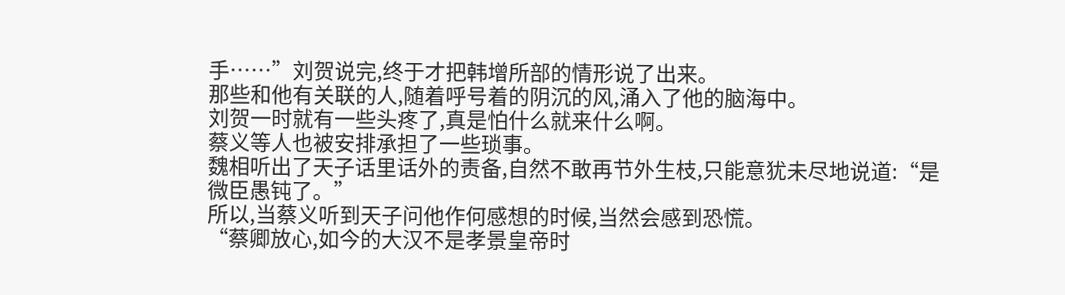手……”刘贺说完,终于才把韩增所部的情形说了出来。
那些和他有关联的人,随着呼号着的阴沉的风,涌入了他的脑海中。
刘贺一时就有一些头疼了,真是怕什么就来什么啊。
蔡义等人也被安排承担了一些琐事。
魏相听出了天子话里话外的责备,自然不敢再节外生枝,只能意犹未尽地说道:“是微臣愚钝了。”
所以,当蔡义听到天子问他作何感想的时候,当然会感到恐慌。
“蔡卿放心,如今的大汉不是孝景皇帝时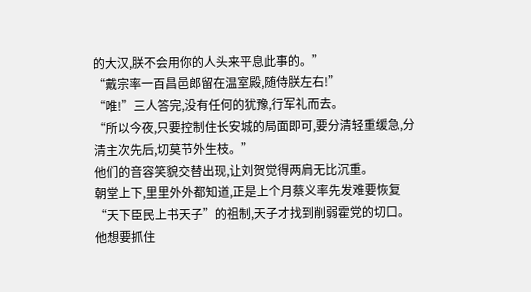的大汉,朕不会用你的人头来平息此事的。”
“戴宗率一百昌邑郎留在温室殿,随侍朕左右!”
“唯!”三人答完,没有任何的犹豫,行军礼而去。
“所以今夜,只要控制住长安城的局面即可,要分清轻重缓急,分清主次先后,切莫节外生枝。”
他们的音容笑貌交替出现,让刘贺觉得两肩无比沉重。
朝堂上下,里里外外都知道,正是上个月蔡义率先发难要恢复“天下臣民上书天子”的祖制,天子才找到削弱霍党的切口。
他想要抓住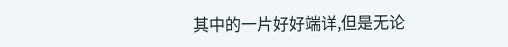其中的一片好好端详,但是无论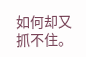如何却又抓不住。